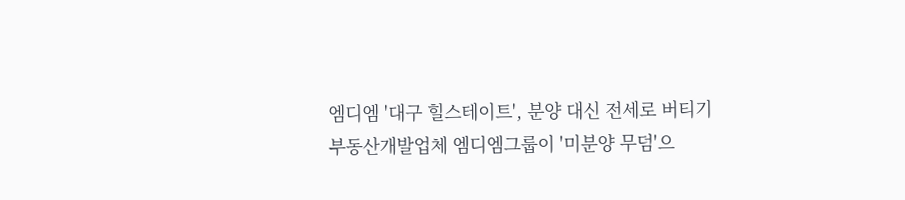엠디엠 '대구 힐스테이트', 분양 대신 전세로 버티기
부동산개발업체 엠디엠그룹이 '미분양 무덤'으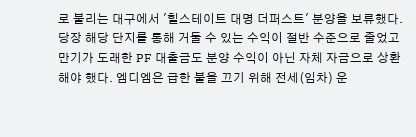로 불리는 대구에서 '힐스테이트 대명 더퍼스트' 분양을 보류했다. 당장 해당 단지를 통해 거둘 수 있는 수익이 절반 수준으로 줄었고 만기가 도래한 PF 대출금도 분양 수익이 아닌 자체 자금으로 상환해야 했다. 엠디엠은 급한 불을 끄기 위해 전세(임차) 운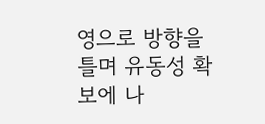영으로 방향을 틀며 유동성 확보에 나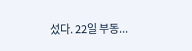섰다. 22일 부동...